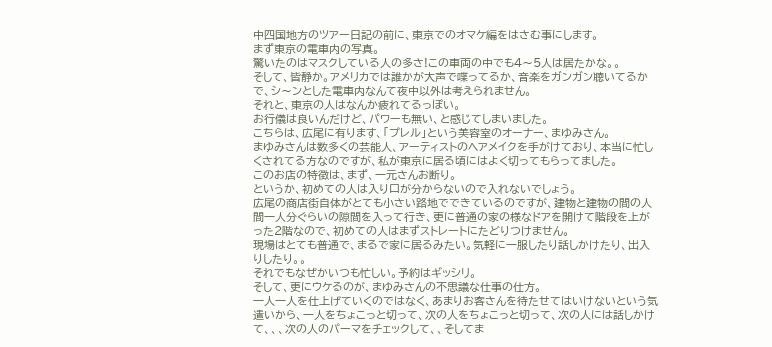中四国地方のツアー日記の前に、東京でのオマケ編をはさむ事にします。
まず東京の電車内の写真。
驚いたのはマスクしている人の多さ!この車両の中でも4〜5人は居たかな。。
そして、皆静か。アメリカでは誰かが大声で喋ってるか、音楽をガンガン聴いてるかで、シ〜ンとした電車内なんて夜中以外は考えられません。
それと、東京の人はなんか疲れてるっぽい。
お行儀は良いんだけど、パワーも無い、と感じてしまいました。
こちらは、広尾に有ります、「プレル」という美容室のオーナー、まゆみさん。
まゆみさんは数多くの芸能人、アーティストのヘアメイクを手がけており、本当に忙しくされてる方なのですが、私が東京に居る頃にはよく切ってもらってました。
このお店の特徴は、まず、一元さんお断り。
というか、初めての人は入り口が分からないので入れないでしょう。
広尾の商店街自体がとても小さい路地でできているのですが、建物と建物の間の人間一人分ぐらいの隙間を入って行き、更に普通の家の様なドアを開けて階段を上がった2階なので、初めての人はまずストレートにたどりつけません。
現場はとても普通で、まるで家に居るみたい。気軽に一服したり話しかけたり、出入りしたり。。
それでもなぜかいつも忙しい。予約はギッシリ。
そして、更にウケるのが、まゆみさんの不思議な仕事の仕方。
一人一人を仕上げていくのではなく、あまりお客さんを待たせてはいけないという気遣いから、一人をちょこっと切って、次の人をちょこっと切って、次の人には話しかけて、、、次の人のパーマをチェックして、、そしてま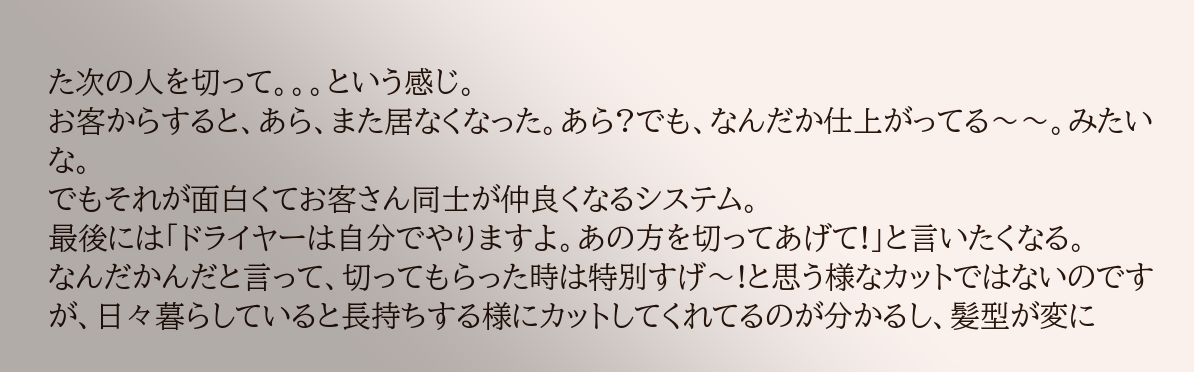た次の人を切って。。。という感じ。
お客からすると、あら、また居なくなった。あら?でも、なんだか仕上がってる〜〜。みたいな。
でもそれが面白くてお客さん同士が仲良くなるシステム。
最後には「ドライヤーは自分でやりますよ。あの方を切ってあげて!」と言いたくなる。
なんだかんだと言って、切ってもらった時は特別すげ〜!と思う様なカットではないのですが、日々暮らしていると長持ちする様にカットしてくれてるのが分かるし、髪型が変に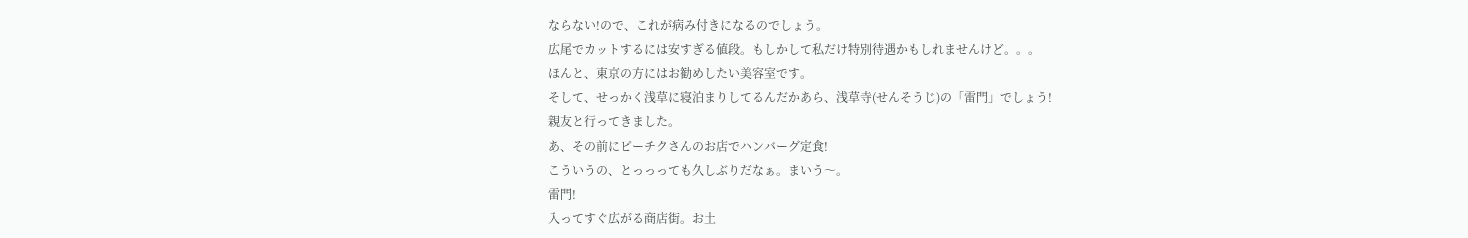ならない!ので、これが病み付きになるのでしょう。
広尾でカットするには安すぎる値段。もしかして私だけ特別待遇かもしれませんけど。。。
ほんと、東京の方にはお勧めしたい美容室です。
そして、せっかく浅草に寝泊まりしてるんだかあら、浅草寺(せんそうじ)の「雷門」でしょう!
親友と行ってきました。
あ、その前にピーチクさんのお店でハンバーグ定食!
こういうの、とっっっても久しぶりだなぁ。まいう〜。
雷門!
入ってすぐ広がる商店街。お土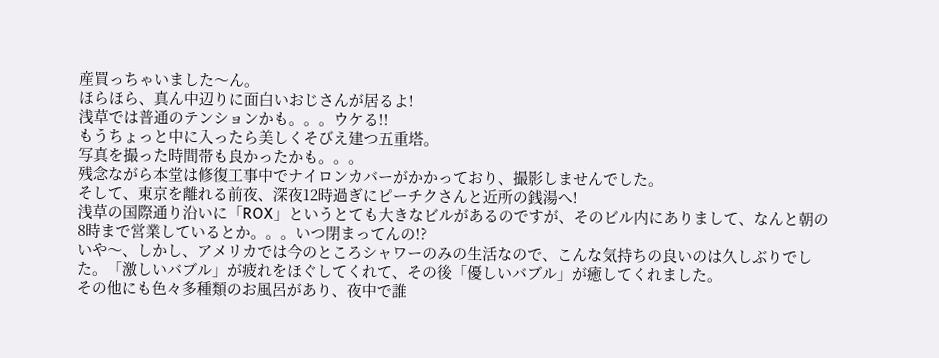産買っちゃいました〜ん。
ほらほら、真ん中辺りに面白いおじさんが居るよ!
浅草では普通のテンションかも。。。ウケる!!
もうちょっと中に入ったら美しくそびえ建つ五重塔。
写真を撮った時間帯も良かったかも。。。
残念ながら本堂は修復工事中でナイロンカバーがかかっており、撮影しませんでした。
そして、東京を離れる前夜、深夜12時過ぎにピーチクさんと近所の銭湯へ!
浅草の国際通り沿いに「ROX」というとても大きなビルがあるのですが、そのビル内にありまして、なんと朝の8時まで営業しているとか。。。いつ閉まってんの!?
いや〜、しかし、アメリカでは今のところシャワーのみの生活なので、こんな気持ちの良いのは久しぶりでした。「激しいバブル」が疲れをほぐしてくれて、その後「優しいバブル」が癒してくれました。
その他にも色々多種類のお風呂があり、夜中で誰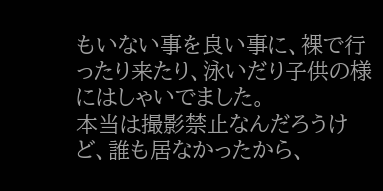もいない事を良い事に、裸で行ったり来たり、泳いだり子供の様にはしゃいでました。
本当は撮影禁止なんだろうけど、誰も居なかったから、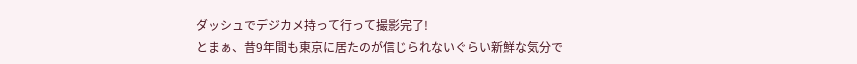ダッシュでデジカメ持って行って撮影完了!
とまぁ、昔9年間も東京に居たのが信じられないぐらい新鮮な気分で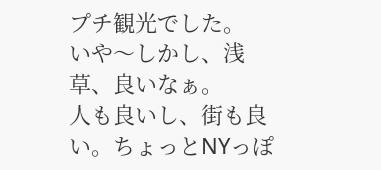プチ観光でした。
いや〜しかし、浅草、良いなぁ。
人も良いし、街も良い。ちょっとNYっぽ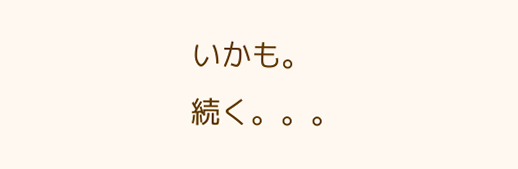いかも。
続く。。。